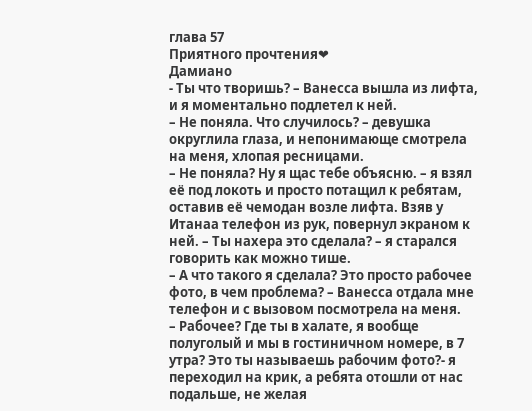глава 57
Приятного прочтения❤
Дамиано
- Ты что творишь? – Ванесса вышла из лифта, и я моментально подлетел к ней.
– Не поняла. Что случилось? – девушка округлила глаза, и непонимающе смотрела на меня, хлопая ресницами.
– Не поняла? Ну я щас тебе объясню. – я взял её под локоть и просто потащил к ребятам, оставив её чемодан возле лифта. Взяв у Итанаа телефон из рук, повернул экраном к ней. – Ты нахера это сделала? – я старался говорить как можно тише.
– А что такого я сделала? Это просто рабочее фото, в чем проблема? – Ванесса отдала мне телефон и с вызовом посмотрела на меня.
– Рабочее? Где ты в халате, я вообще полуголый и мы в гостиничном номере, в 7 утра? Это ты называешь рабочим фото?- я переходил на крик, а ребята отошли от нас подальше, не желая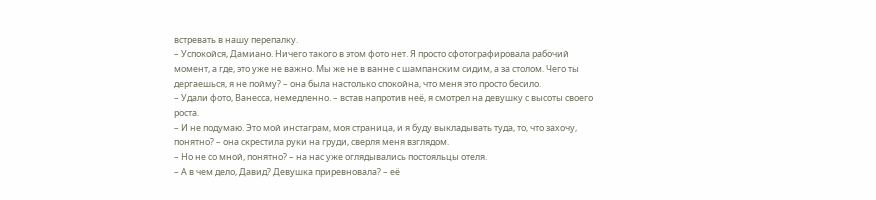встревать в нашу перепалку.
– Успокойся, Дамиано. Ничего такого в этом фото нет. Я просто сфотографировала рабочий момент, а где, это уже не важно. Мы же не в ванне с шампанским сидим, а за столом. Чего ты дергаешься, я не пойму? – она была настолько спокойна, что меня это просто бесило.
– Удали фото, Ванесса, немедленно. – встав напротив неё, я смотрел на девушку с высоты своего роста.
– И не подумаю. Это мой инстаграм, моя страница, и я буду выкладывать туда, то, что захочу, понятно? – она скрестила руки на груди, сверля меня взглядом.
– Но не со мной, понятно? – на нас уже оглядывались постояльцы отеля.
– А в чем дело, Давид? Девушка приревновала? – её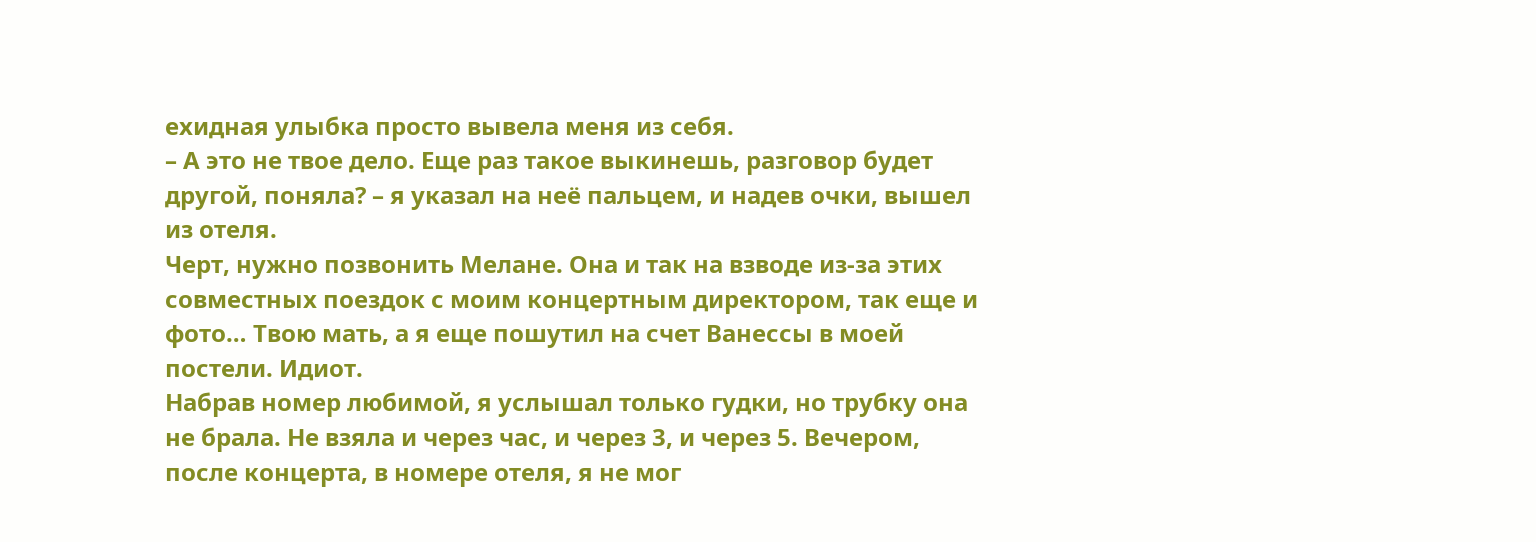ехидная улыбка просто вывела меня из себя.
– А это не твое дело. Еще раз такое выкинешь, разговор будет другой, поняла? – я указал на неё пальцем, и надев очки, вышел из отеля.
Черт, нужно позвонить Мелане. Она и так на взводе из-за этих совместных поездок с моим концертным директором, так еще и фото… Твою мать, а я еще пошутил на счет Ванессы в моей постели. Идиот.
Набрав номер любимой, я услышал только гудки, но трубку она не брала. Не взяла и через час, и через 3, и через 5. Вечером, после концерта, в номере отеля, я не мог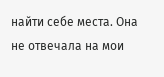найти себе места. Она не отвечала на мои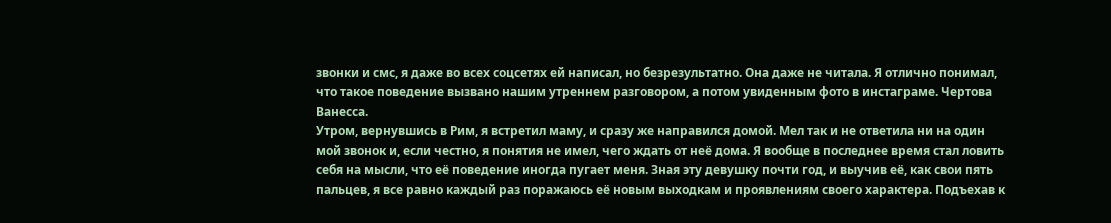звонки и смс, я даже во всех соцсетях ей написал, но безрезультатно. Она даже не читала. Я отлично понимал, что такое поведение вызвано нашим утреннем разговором, а потом увиденным фото в инстаграме. Чертова Ванесса.
Утром, вернувшись в Рим, я встретил маму, и сразу же направился домой. Мел так и не ответила ни на один мой звонок и, если честно, я понятия не имел, чего ждать от неё дома. Я вообще в последнее время стал ловить себя на мысли, что её поведение иногда пугает меня. Зная эту девушку почти год, и выучив её, как свои пять пальцев, я все равно каждый раз поражаюсь её новым выходкам и проявлениям своего характера. Подъехав к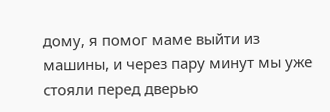дому, я помог маме выйти из машины, и через пару минут мы уже стояли перед дверью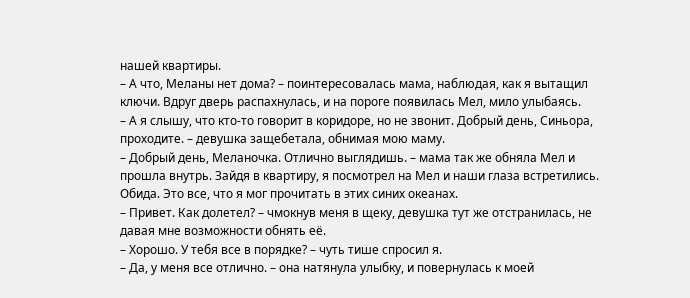нашей квартиры.
– А что, Меланы нет дома? – поинтересовалась мама, наблюдая, как я вытащил ключи. Вдруг дверь распахнулась, и на пороге появилась Мел, мило улыбаясь.
– А я слышу, что кто-то говорит в коридоре, но не звонит. Добрый день, Синьора, проходите. – девушка защебетала, обнимая мою маму.
– Добрый день, Меланочка. Отлично выглядишь. – мама так же обняла Мел и прошла внутрь. Зайдя в квартиру, я посмотрел на Мел и наши глаза встретились. Обида. Это все, что я мог прочитать в этих синих океанах.
– Привет. Как долетел? – чмокнув меня в щеку, девушка тут же отстранилась, не давая мне возможности обнять её.
– Хорошо. У тебя все в порядке? – чуть тише спросил я.
– Да, у меня все отлично. – она натянула улыбку, и повернулась к моей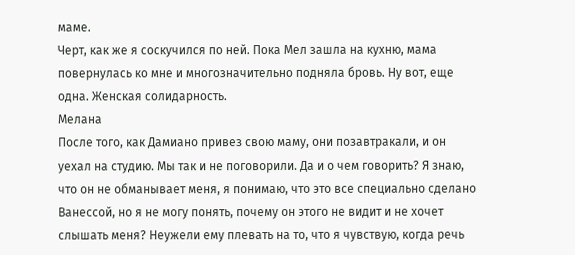маме.
Черт, как же я соскучился по ней. Пока Мел зашла на кухню, мама повернулась ко мне и многозначительно подняла бровь. Ну вот, еще одна. Женская солидарность.
Мелана
После того, как Дамиано привез свою маму, они позавтракали, и он уехал на студию. Мы так и не поговорили. Да и о чем говорить? Я знаю, что он не обманывает меня, я понимаю, что это все специально сделано Ванессой, но я не могу понять, почему он этого не видит и не хочет слышать меня? Неужели ему плевать на то, что я чувствую, когда речь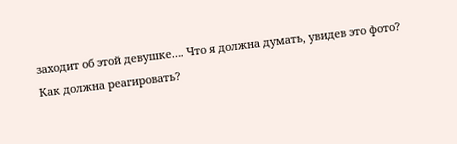заходит об этой девушке…. Что я должна думать, увидев это фото? Как должна реагировать?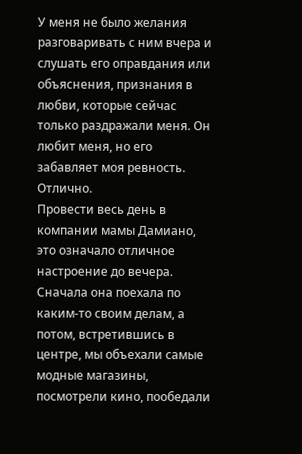У меня не было желания разговаривать с ним вчера и слушать его оправдания или объяснения, признания в любви, которые сейчас только раздражали меня. Он любит меня, но его забавляет моя ревность. Отлично.
Провести весь день в компании мамы Дамиано, это означало отличное настроение до вечера. Сначала она поехала по каким-то своим делам, а потом, встретившись в центре, мы объехали самые модные магазины, посмотрели кино, пообедали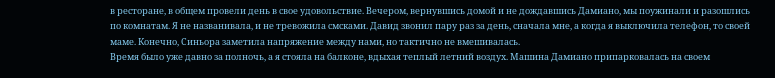в ресторане, в общем провели день в свое удовольствие. Вечером, вернувшись домой и не дождавшись Дамиано, мы поужинали и разошлись по комнатам. Я не названивала, и не тревожила смсками. Давид звонил пару раз за день, сначала мне, а когда я выключила телефон, то своей маме. Конечно, Синьора заметила напряжение между нами, но тактично не вмешивалась.
Время было уже давно за полночь, а я стояла на балконе, вдыхая теплый летний воздух. Машина Дамиано припарковалась на своем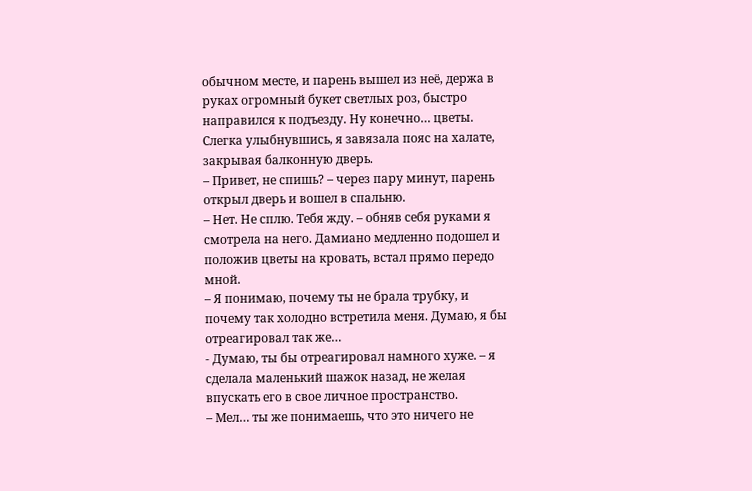обычном месте, и парень вышел из неё, держа в руках огромный букет светлых роз, быстро направился к подъезду. Ну конечно… цветы. Слегка улыбнувшись, я завязала пояс на халате, закрывая балконную дверь.
– Привет, не спишь? – через пару минут, парень открыл дверь и вошел в спальню.
– Нет. Не сплю. Тебя жду. – обняв себя руками я смотрела на него. Дамиано медленно подошел и положив цветы на кровать, встал прямо передо мной.
– Я понимаю, почему ты не брала трубку, и почему так холодно встретила меня. Думаю, я бы отреагировал так же…
- Думаю, ты бы отреагировал намного хуже. – я сделала маленький шажок назад, не желая впускать его в свое личное пространство.
– Мел… ты же понимаешь, что это ничего не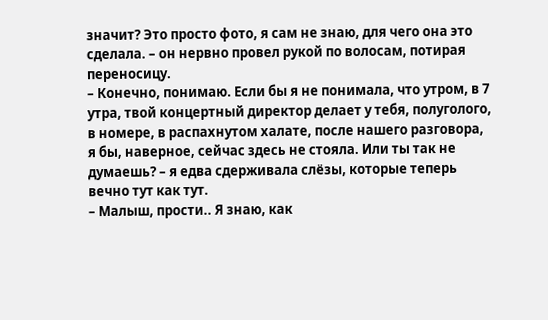значит? Это просто фото, я сам не знаю, для чего она это сделала. – он нервно провел рукой по волосам, потирая переносицу.
– Конечно, понимаю. Если бы я не понимала, что утром, в 7 утра, твой концертный директор делает у тебя, полуголого, в номере, в распахнутом халате, после нашего разговора, я бы, наверное, сейчас здесь не стояла. Или ты так не думаешь? – я едва сдерживала слёзы, которые теперь вечно тут как тут.
– Малыш, прости.. Я знаю, как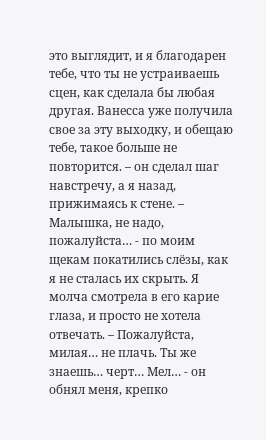это выглядит, и я благодарен тебе, что ты не устраиваешь сцен, как сделала бы любая другая. Ванесса уже получила свое за эту выходку, и обещаю тебе, такое больше не повторится. – он сделал шаг навстречу, а я назад, прижимаясь к стене. – Малышка, не надо, пожалуйста… - по моим щекам покатились слёзы, как я не сталась их скрыть. Я молча смотрела в его карие глаза, и просто не хотела отвечать. – Пожалуйста, милая… не плачь. Ты же знаешь… черт… Мел… - он обнял меня, крепко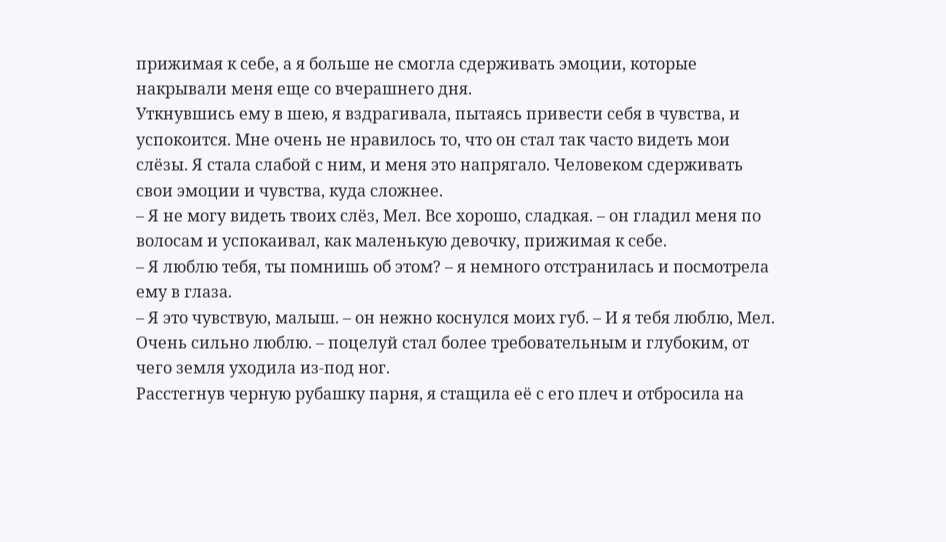прижимая к себе, а я больше не смогла сдерживать эмоции, которые накрывали меня еще со вчерашнего дня.
Уткнувшись ему в шею, я вздрагивала, пытаясь привести себя в чувства, и успокоится. Мне очень не нравилось то, что он стал так часто видеть мои слёзы. Я стала слабой с ним, и меня это напрягало. Человеком сдерживать свои эмоции и чувства, куда сложнее.
– Я не могу видеть твоих слёз, Мел. Все хорошо, сладкая. – он гладил меня по волосам и успокаивал, как маленькую девочку, прижимая к себе.
– Я люблю тебя, ты помнишь об этом? – я немного отстранилась и посмотрела ему в глаза.
– Я это чувствую, малыш. – он нежно коснулся моих губ. – И я тебя люблю, Мел. Очень сильно люблю. – поцелуй стал более требовательным и глубоким, от чего земля уходила из-под ног.
Расстегнув черную рубашку парня, я стащила её с его плеч и отбросила на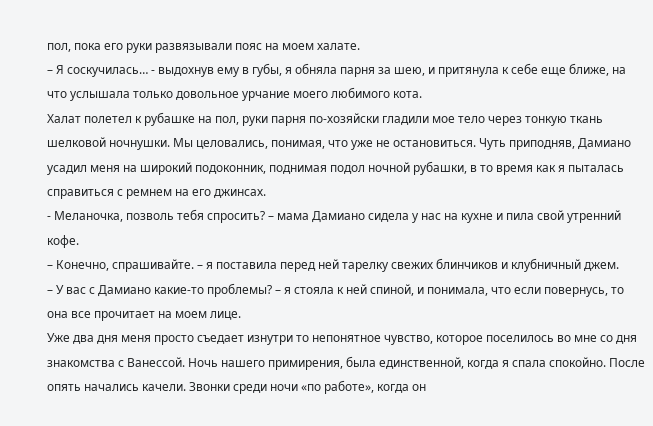пол, пока его руки развязывали пояс на моем халате.
– Я соскучилась… - выдохнув ему в губы, я обняла парня за шею, и притянула к себе еще ближе, на что услышала только довольное урчание моего любимого кота.
Халат полетел к рубашке на пол, руки парня по-хозяйски гладили мое тело через тонкую ткань шелковой ночнушки. Мы целовались, понимая, что уже не остановиться. Чуть приподняв, Дамиано усадил меня на широкий подоконник, поднимая подол ночной рубашки, в то время как я пыталась справиться с ремнем на его джинсах.
- Меланочка, позволь тебя спросить? – мама Дамиано сидела у нас на кухне и пила свой утренний кофе.
– Конечно, спрашивайте. – я поставила перед ней тарелку свежих блинчиков и клубничный джем.
– У вас с Дамиано какие-то проблемы? – я стояла к ней спиной, и понимала, что если повернусь, то она все прочитает на моем лице.
Уже два дня меня просто съедает изнутри то непонятное чувство, которое поселилось во мне со дня знакомства с Ванессой. Ночь нашего примирения, была единственной, когда я спала спокойно. После опять начались качели. Звонки среди ночи «по работе», когда он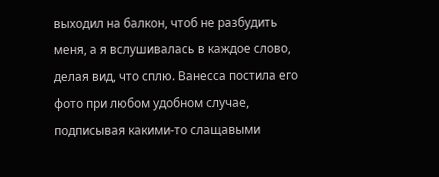выходил на балкон, чтоб не разбудить меня, а я вслушивалась в каждое слово, делая вид, что сплю. Ванесса постила его фото при любом удобном случае, подписывая какими-то слащавыми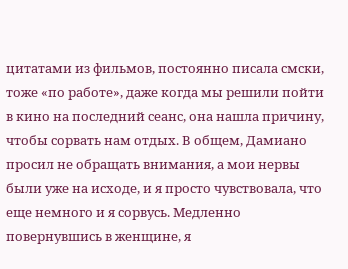цитатами из фильмов, постоянно писала смски, тоже «по работе», даже когда мы решили пойти в кино на последний сеанс, она нашла причину, чтобы сорвать нам отдых. В общем, Дамиано просил не обращать внимания, а мои нервы были уже на исходе, и я просто чувствовала, что еще немного и я сорвусь. Медленно повернувшись в женщине, я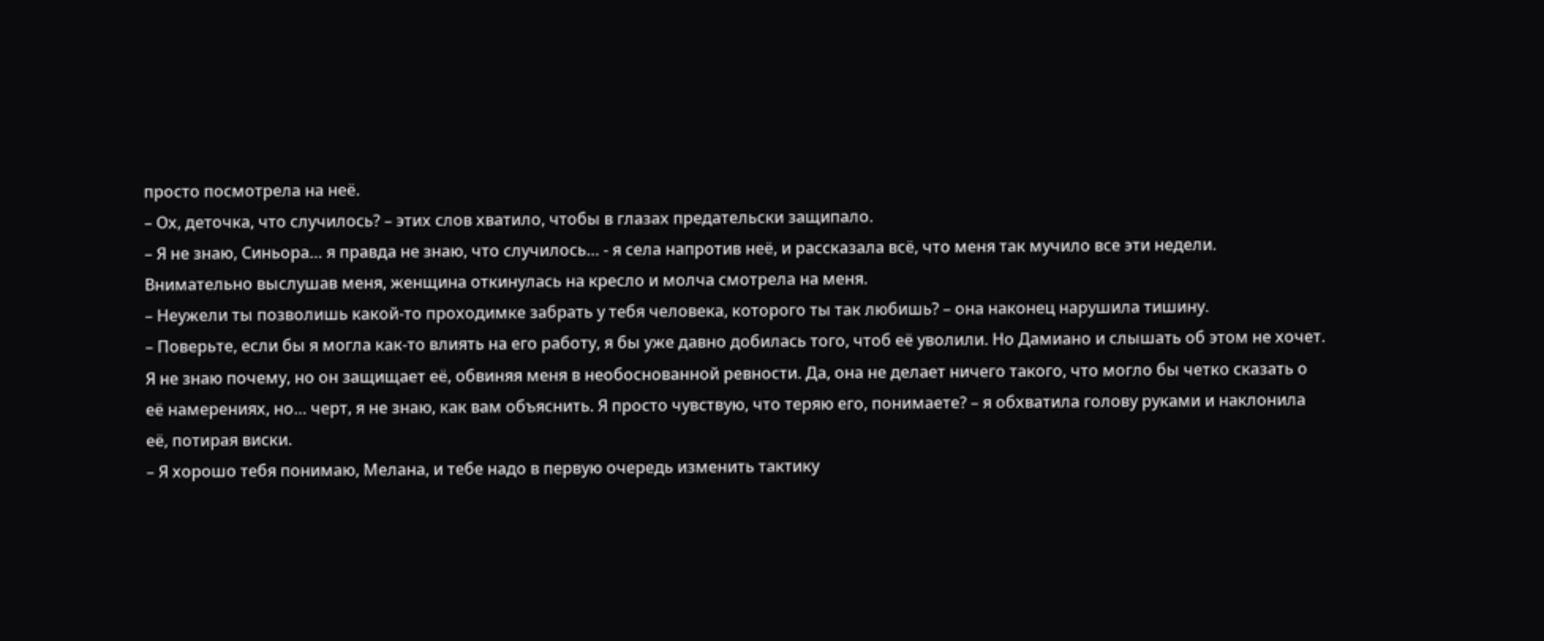просто посмотрела на неё.
– Ох, деточка, что случилось? – этих слов хватило, чтобы в глазах предательски защипало.
– Я не знаю, Синьора… я правда не знаю, что случилось… - я села напротив неё, и рассказала всё, что меня так мучило все эти недели. Внимательно выслушав меня, женщина откинулась на кресло и молча смотрела на меня.
– Неужели ты позволишь какой-то проходимке забрать у тебя человека, которого ты так любишь? – она наконец нарушила тишину.
– Поверьте, если бы я могла как-то влиять на его работу, я бы уже давно добилась того, чтоб её уволили. Но Дамиано и слышать об этом не хочет. Я не знаю почему, но он защищает её, обвиняя меня в необоснованной ревности. Да, она не делает ничего такого, что могло бы четко сказать о её намерениях, но… черт, я не знаю, как вам объяснить. Я просто чувствую, что теряю его, понимаете? – я обхватила голову руками и наклонила её, потирая виски.
– Я хорошо тебя понимаю, Мелана, и тебе надо в первую очередь изменить тактику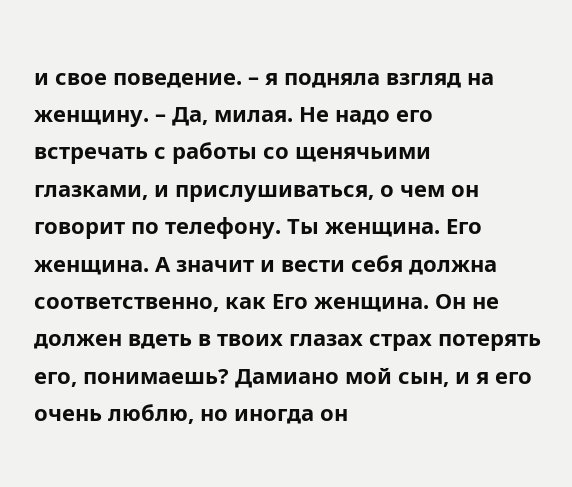и свое поведение. – я подняла взгляд на женщину. – Да, милая. Не надо его встречать с работы со щенячьими глазками, и прислушиваться, о чем он говорит по телефону. Ты женщина. Его женщина. А значит и вести себя должна соответственно, как Его женщина. Он не должен вдеть в твоих глазах страх потерять его, понимаешь? Дамиано мой сын, и я его очень люблю, но иногда он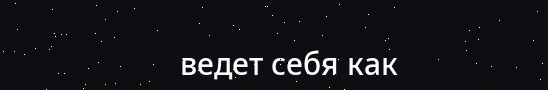ведет себя как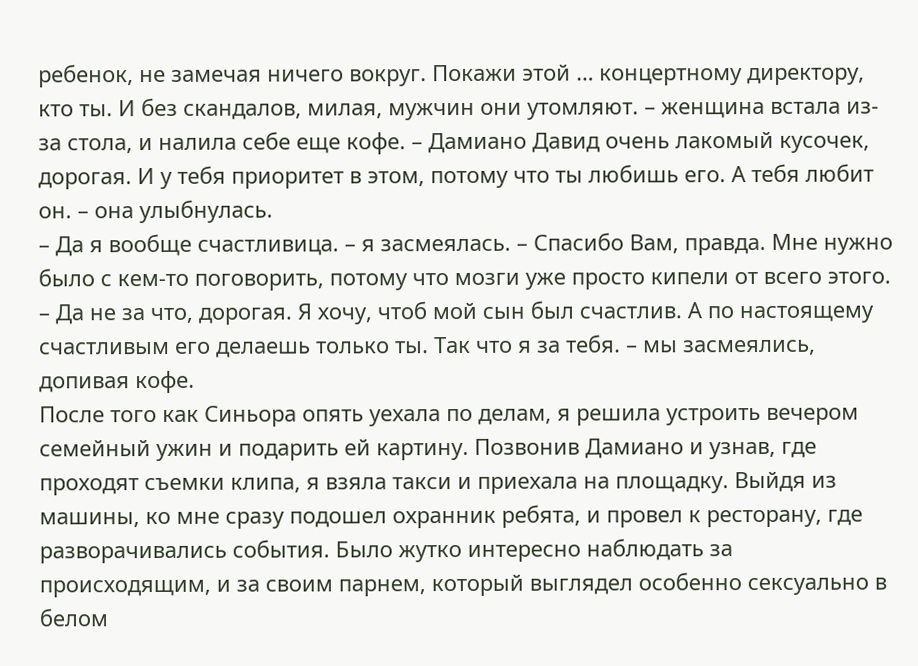ребенок, не замечая ничего вокруг. Покажи этой … концертному директору, кто ты. И без скандалов, милая, мужчин они утомляют. – женщина встала из-за стола, и налила себе еще кофе. – Дамиано Давид очень лакомый кусочек, дорогая. И у тебя приоритет в этом, потому что ты любишь его. А тебя любит он. – она улыбнулась.
– Да я вообще счастливица. – я засмеялась. – Спасибо Вам, правда. Мне нужно было с кем-то поговорить, потому что мозги уже просто кипели от всего этого.
– Да не за что, дорогая. Я хочу, чтоб мой сын был счастлив. А по настоящему счастливым его делаешь только ты. Так что я за тебя. – мы засмеялись, допивая кофе.
После того как Синьора опять уехала по делам, я решила устроить вечером семейный ужин и подарить ей картину. Позвонив Дамиано и узнав, где проходят съемки клипа, я взяла такси и приехала на площадку. Выйдя из машины, ко мне сразу подошел охранник ребята, и провел к ресторану, где разворачивались события. Было жутко интересно наблюдать за происходящим, и за своим парнем, который выглядел особенно сексуально в белом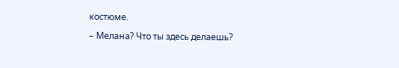костюме.
– Мелана? Что ты здесь делаешь?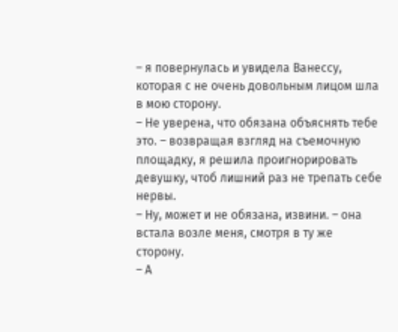– я повернулась и увидела Ванессу, которая с не очень довольным лицом шла в мою сторону.
– Не уверена, что обязана объяснять тебе это. – возвращая взгляд на съемочную площадку, я решила проигнорировать девушку, чтоб лишний раз не трепать себе нервы.
– Ну, может и не обязана, извини. – она встала возле меня, смотря в ту же сторону.
– А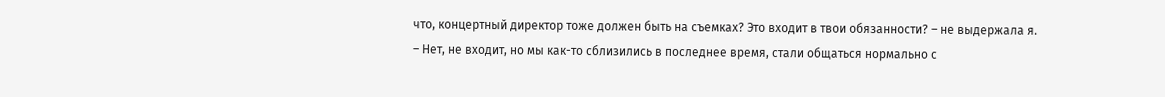что, концертный директор тоже должен быть на съемках? Это входит в твои обязанности? – не выдержала я.
– Нет, не входит, но мы как-то сблизились в последнее время, стали общаться нормально с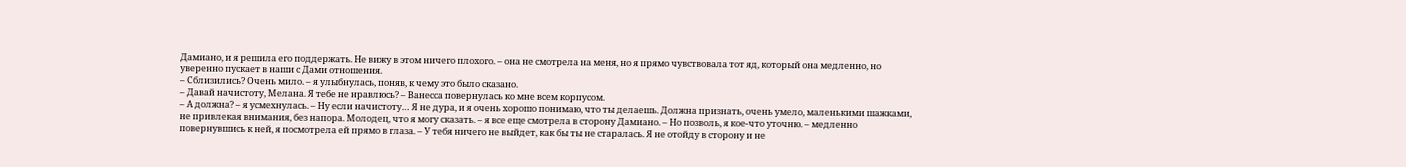Дамиано, и я решила его поддержать. Не вижу в этом ничего плохого. – она не смотрела на меня, но я прямо чувствовала тот яд, который она медленно, но уверенно пускает в наши с Дами отношения.
– Сблизились? Очень мило. – я улыбнулась, поняв, к чему это было сказано.
– Давай начистоту, Мелана. Я тебе не нравлюсь? – Ванесса повернулась ко мне всем корпусом.
– А должна? – я усмехнулась. – Ну если начистоту… Я не дура, и я очень хорошо понимаю, что ты делаешь. Должна признать, очень умело, маленькими шажками, не привлекая внимания, без напора. Молодец, что я могу сказать. – я все еще смотрела в сторону Дамиано. – Но позволь, я кое-что уточню. – медленно повернувшись к ней, я посмотрела ей прямо в глаза. – У тебя ничего не выйдет, как бы ты не старалась. Я не отойду в сторону и не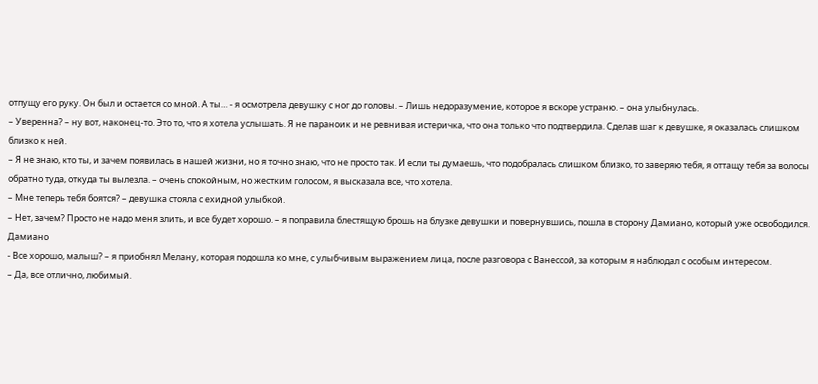отпущу его руку. Он был и остается со мной. А ты… - я осмотрела девушку с ног до головы. – Лишь недоразумение, которое я вскоре устраню. – она улыбнулась.
– Уверенна? – ну вот, наконец-то. Это то, что я хотела услышать. Я не параноик и не ревнивая истеричка, что она только что подтвердила. Сделав шаг к девушке, я оказалась слишком близко к ней.
– Я не знаю, кто ты, и зачем появилась в нашей жизни, но я точно знаю, что не просто так. И если ты думаешь, что подобралась слишком близко, то заверяю тебя, я оттащу тебя за волосы обратно туда, откуда ты вылезла. – очень спокойным, но жестким голосом, я высказала все, что хотела.
– Мне теперь тебя боятся? – девушка стояла с ехидной улыбкой.
– Нет, зачем? Просто не надо меня злить, и все будет хорошо. – я поправила блестящую брошь на блузке девушки и повернувшись, пошла в сторону Дамиано, который уже освободился.
Дамиано
- Все хорошо, малыш? – я приобнял Мелану, которая подошла ко мне, с улыбчивым выражением лица, после разговора с Ванессой, за которым я наблюдал с особым интересом.
– Да, все отлично, любимый.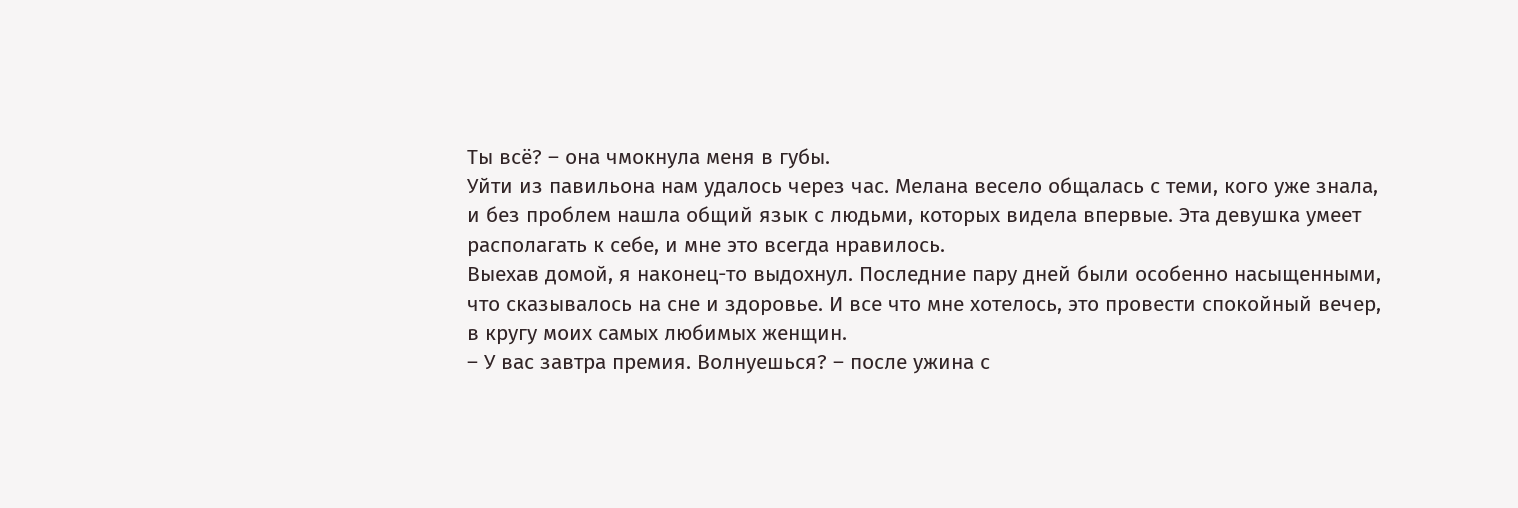Ты всё? – она чмокнула меня в губы.
Уйти из павильона нам удалось через час. Мелана весело общалась с теми, кого уже знала, и без проблем нашла общий язык с людьми, которых видела впервые. Эта девушка умеет располагать к себе, и мне это всегда нравилось.
Выехав домой, я наконец-то выдохнул. Последние пару дней были особенно насыщенными, что сказывалось на сне и здоровье. И все что мне хотелось, это провести спокойный вечер, в кругу моих самых любимых женщин.
– У вас завтра премия. Волнуешься? – после ужина с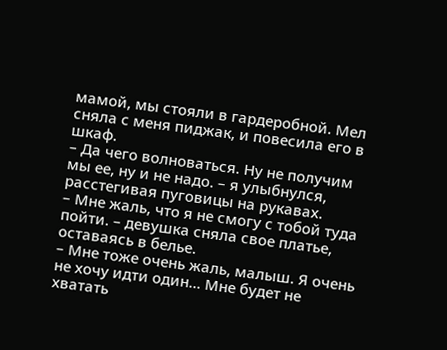мамой, мы стояли в гардеробной. Мел сняла с меня пиджак, и повесила его в шкаф.
– Да чего волноваться. Ну не получим мы ее, ну и не надо. – я улыбнулся, расстегивая пуговицы на рукавах.
– Мне жаль, что я не смогу с тобой туда пойти. – девушка сняла свое платье, оставаясь в белье.
– Мне тоже очень жаль, малыш. Я очень не хочу идти один… Мне будет не хватать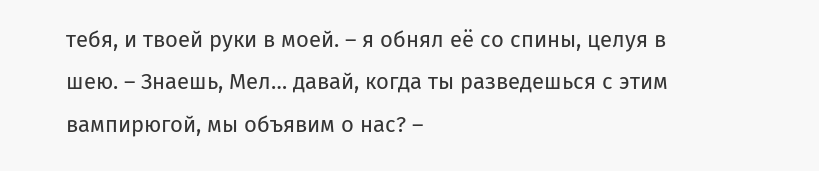тебя, и твоей руки в моей. – я обнял её со спины, целуя в шею. – Знаешь, Мел… давай, когда ты разведешься с этим вампирюгой, мы объявим о нас? –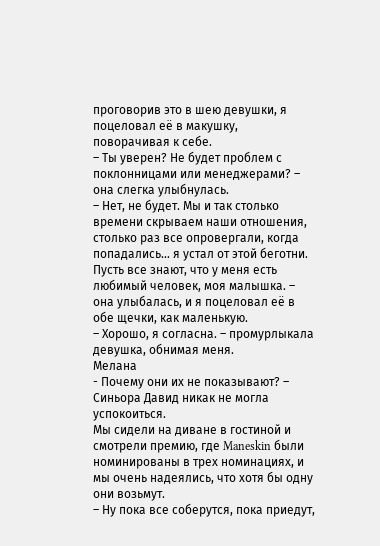проговорив это в шею девушки, я поцеловал её в макушку, поворачивая к себе.
– Ты уверен? Не будет проблем с поклонницами или менеджерами? – она слегка улыбнулась.
– Нет, не будет. Мы и так столько времени скрываем наши отношения, столько раз все опровергали, когда попадались… я устал от этой беготни. Пусть все знают, что у меня есть любимый человек, моя малышка. – она улыбалась, и я поцеловал её в обе щечки, как маленькую.
– Хорошо, я согласна. – промурлыкала девушка, обнимая меня.
Мелана
- Почему они их не показывают? – Синьора Давид никак не могла успокоиться.
Мы сидели на диване в гостиной и смотрели премию, где Maneskin были номинированы в трех номинациях, и мы очень надеялись, что хотя бы одну они возьмут.
– Ну пока все соберутся, пока приедут,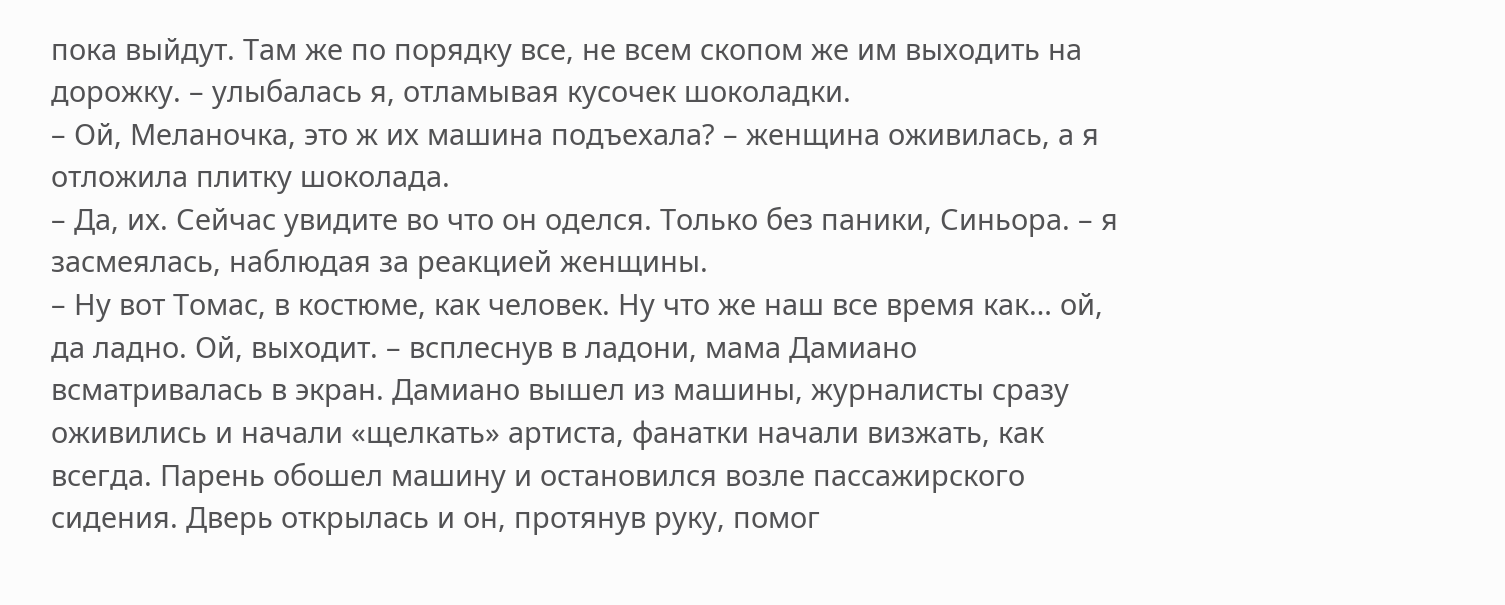пока выйдут. Там же по порядку все, не всем скопом же им выходить на дорожку. – улыбалась я, отламывая кусочек шоколадки.
– Ой, Меланочка, это ж их машина подъехала? – женщина оживилась, а я отложила плитку шоколада.
– Да, их. Сейчас увидите во что он оделся. Только без паники, Синьора. – я засмеялась, наблюдая за реакцией женщины.
– Ну вот Томас, в костюме, как человек. Ну что же наш все время как… ой, да ладно. Ой, выходит. – всплеснув в ладони, мама Дамиано всматривалась в экран. Дамиано вышел из машины, журналисты сразу оживились и начали «щелкать» артиста, фанатки начали визжать, как всегда. Парень обошел машину и остановился возле пассажирского сидения. Дверь открылась и он, протянув руку, помог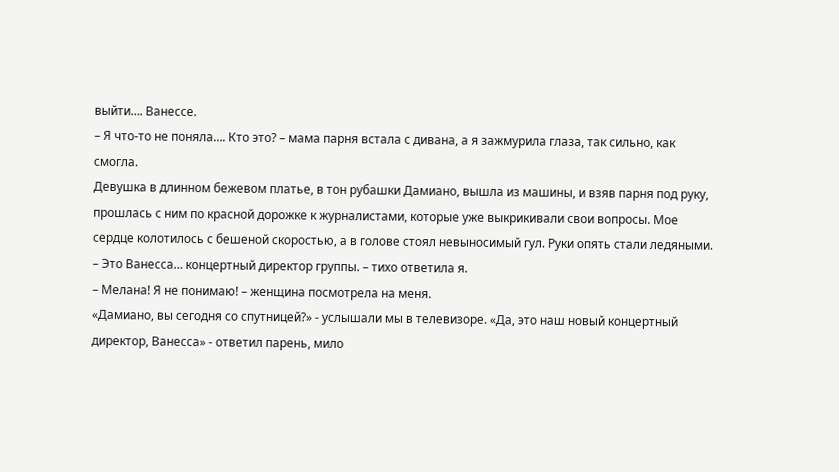выйти…. Ванессе.
– Я что-то не поняла…. Кто это? – мама парня встала с дивана, а я зажмурила глаза, так сильно, как смогла.
Девушка в длинном бежевом платье, в тон рубашки Дамиано, вышла из машины, и взяв парня под руку, прошлась с ним по красной дорожке к журналистами, которые уже выкрикивали свои вопросы. Мое сердце колотилось с бешеной скоростью, а в голове стоял невыносимый гул. Руки опять стали ледяными.
– Это Ванесса… концертный директор группы. – тихо ответила я.
– Мелана! Я не понимаю! – женщина посмотрела на меня.
«Дамиано, вы сегодня со спутницей?» - услышали мы в телевизоре. «Да, это наш новый концертный директор, Ванесса» - ответил парень, мило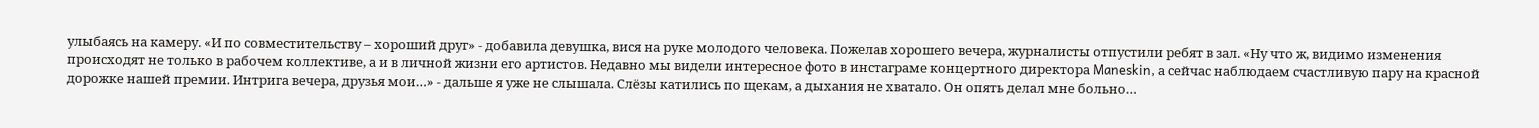улыбаясь на камеру. «И по совместительству – хороший друг» - добавила девушка, вися на руке молодого человека. Пожелав хорошего вечера, журналисты отпустили ребят в зал. «Ну что ж, видимо изменения происходят не только в рабочем коллективе, а и в личной жизни его артистов. Недавно мы видели интересное фото в инстаграме концертного директора Maneskin, а сейчас наблюдаем счастливую пару на красной дорожке нашей премии. Интрига вечера, друзья мои…» - дальше я уже не слышала. Слёзы катились по щекам, а дыхания не хватало. Он опять делал мне больно…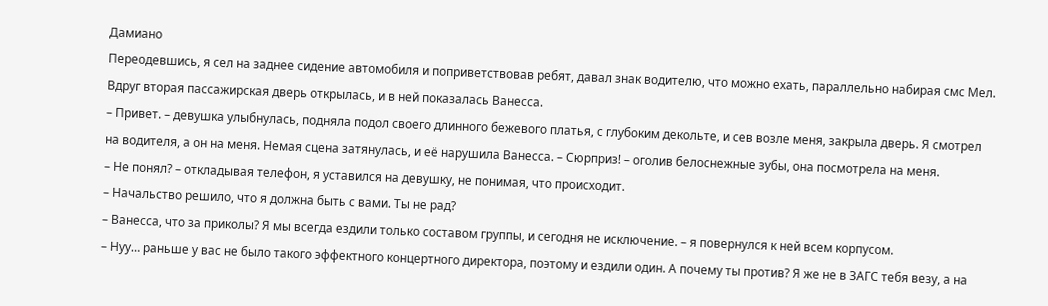Дамиано
Переодевшись, я сел на заднее сидение автомобиля и поприветствовав ребят, давал знак водителю, что можно ехать, параллельно набирая смс Мел. Вдруг вторая пассажирская дверь открылась, и в ней показалась Ванесса.
– Привет. – девушка улыбнулась, подняла подол своего длинного бежевого платья, с глубоким декольте, и сев возле меня, закрыла дверь. Я смотрел на водителя, а он на меня. Немая сцена затянулась, и её нарушила Ванесса. – Сюрприз! – оголив белоснежные зубы, она посмотрела на меня.
– Не понял? – откладывая телефон, я уставился на девушку, не понимая, что происходит.
– Начальство решило, что я должна быть с вами. Ты не рад?
– Ванесса, что за приколы? Я мы всегда ездили только составом группы, и сегодня не исключение. – я повернулся к ней всем корпусом.
– Нуу… раньше у вас не было такого эффектного концертного директора, поэтому и ездили один. А почему ты против? Я же не в ЗАГС тебя везу, а на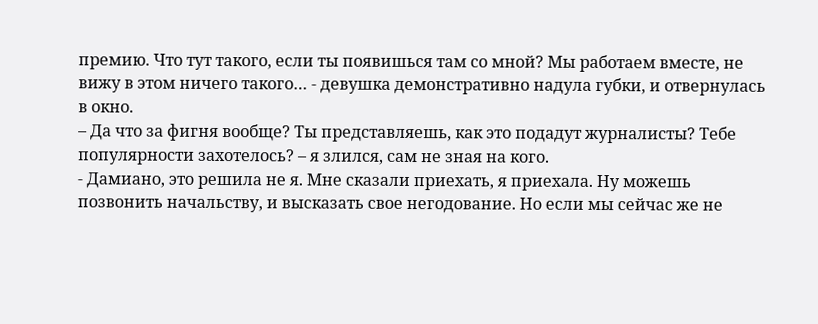премию. Что тут такого, если ты появишься там со мной? Мы работаем вместе, не вижу в этом ничего такого… - девушка демонстративно надула губки, и отвернулась в окно.
– Да что за фигня вообще? Ты представляешь, как это подадут журналисты? Тебе популярности захотелось? – я злился, сам не зная на кого.
- Дамиано, это решила не я. Мне сказали приехать, я приехала. Ну можешь позвонить начальству, и высказать свое негодование. Но если мы сейчас же не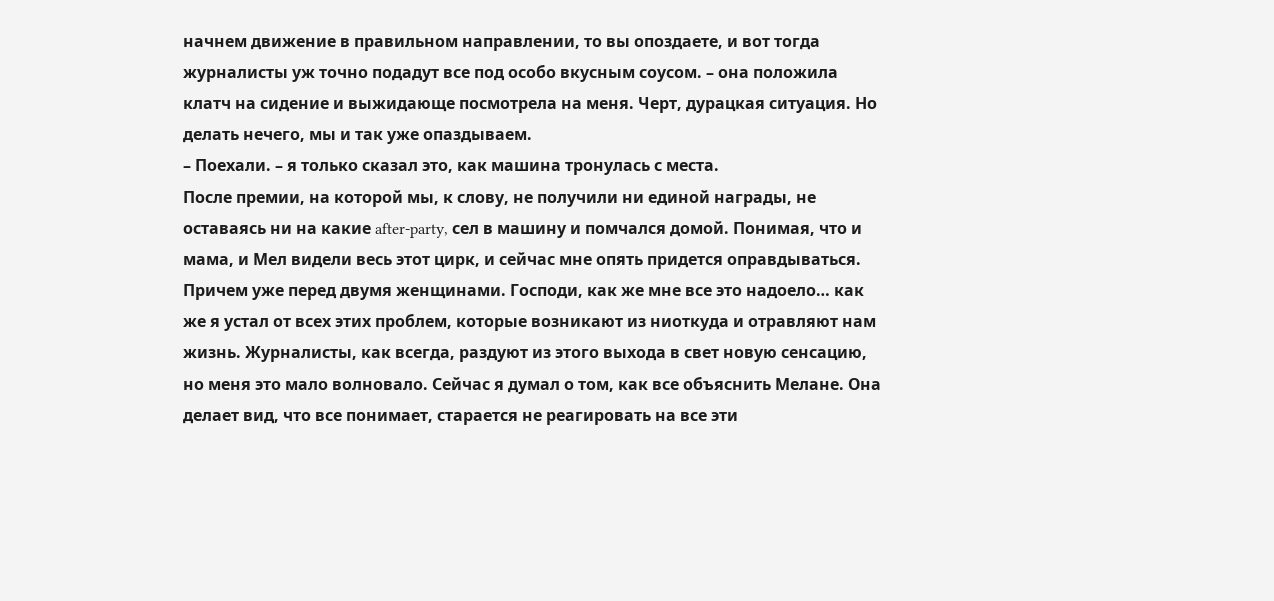начнем движение в правильном направлении, то вы опоздаете, и вот тогда журналисты уж точно подадут все под особо вкусным соусом. – она положила клатч на сидение и выжидающе посмотрела на меня. Черт, дурацкая ситуация. Но делать нечего, мы и так уже опаздываем.
– Поехали. – я только сказал это, как машина тронулась с места.
После премии, на которой мы, к слову, не получили ни единой награды, не оставаясь ни на какие after-party, сел в машину и помчался домой. Понимая, что и мама, и Мел видели весь этот цирк, и сейчас мне опять придется оправдываться. Причем уже перед двумя женщинами. Господи, как же мне все это надоело… как же я устал от всех этих проблем, которые возникают из ниоткуда и отравляют нам жизнь. Журналисты, как всегда, раздуют из этого выхода в свет новую сенсацию, но меня это мало волновало. Сейчас я думал о том, как все объяснить Мелане. Она делает вид, что все понимает, старается не реагировать на все эти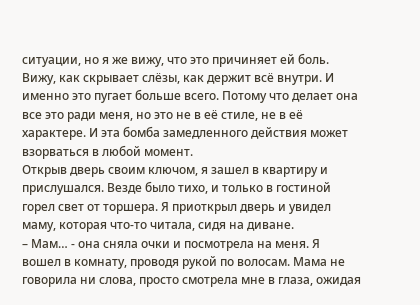ситуации, но я же вижу, что это причиняет ей боль. Вижу, как скрывает слёзы, как держит всё внутри. И именно это пугает больше всего. Потому что делает она все это ради меня, но это не в её стиле, не в её характере. И эта бомба замедленного действия может взорваться в любой момент.
Открыв дверь своим ключом, я зашел в квартиру и прислушался. Везде было тихо, и только в гостиной горел свет от торшера. Я приоткрыл дверь и увидел маму, которая что-то читала, сидя на диване.
– Мам… - она сняла очки и посмотрела на меня. Я вошел в комнату, проводя рукой по волосам. Мама не говорила ни слова, просто смотрела мне в глаза, ожидая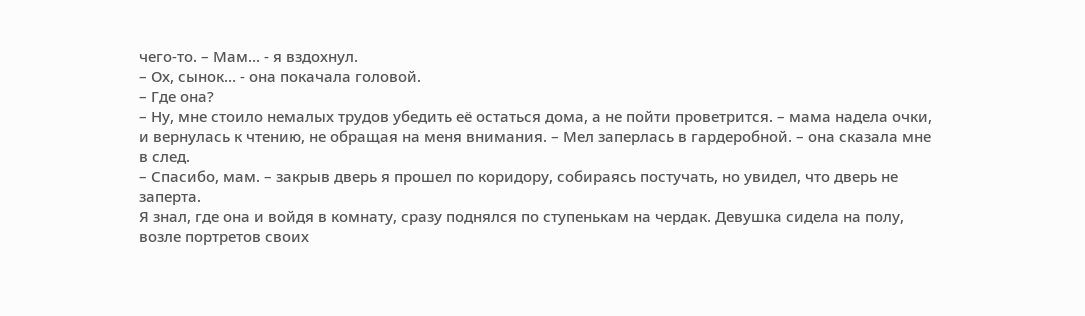чего-то. – Мам… - я вздохнул.
– Ох, сынок… - она покачала головой.
– Где она?
– Ну, мне стоило немалых трудов убедить её остаться дома, а не пойти проветрится. – мама надела очки, и вернулась к чтению, не обращая на меня внимания. – Мел заперлась в гардеробной. – она сказала мне в след.
– Спасибо, мам. – закрыв дверь я прошел по коридору, собираясь постучать, но увидел, что дверь не заперта.
Я знал, где она и войдя в комнату, сразу поднялся по ступенькам на чердак. Девушка сидела на полу, возле портретов своих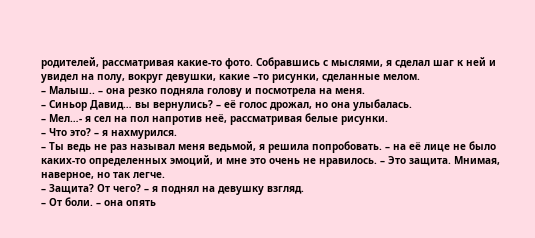родителей, рассматривая какие-то фото. Собравшись с мыслями, я сделал шаг к ней и увидел на полу, вокруг девушки, какие –то рисунки, сделанные мелом.
– Малыш.. – она резко подняла голову и посмотрела на меня.
– Синьор Давид… вы вернулись? – её голос дрожал, но она улыбалась.
– Мел…- я сел на пол напротив неё, рассматривая белые рисунки.
– Что это? – я нахмурился.
– Ты ведь не раз называл меня ведьмой, я решила попробовать. – на её лице не было каких-то определенных эмоций, и мне это очень не нравилось. – Это защита. Мнимая, наверное, но так легче.
– Защита? От чего? – я поднял на девушку взгляд.
– От боли. – она опять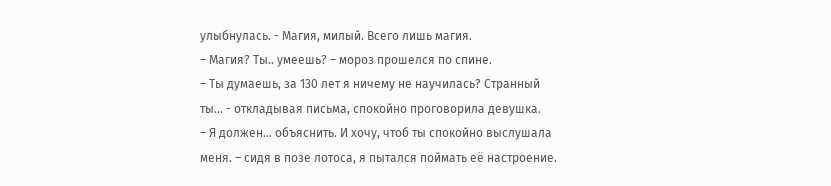улыбнулась. - Магия, милый. Всего лишь магия.
– Магия? Ты.. умеешь? – мороз прошелся по спине.
– Ты думаешь, за 130 лет я ничему не научилась? Странный ты… - откладывая письма, спокойно проговорила девушка.
– Я должен… объяснить. И хочу, чтоб ты спокойно выслушала меня. – сидя в позе лотоса, я пытался поймать её настроение.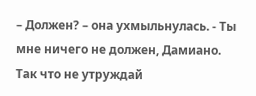– Должен? – она ухмыльнулась. - Ты мне ничего не должен, Дамиано. Так что не утруждай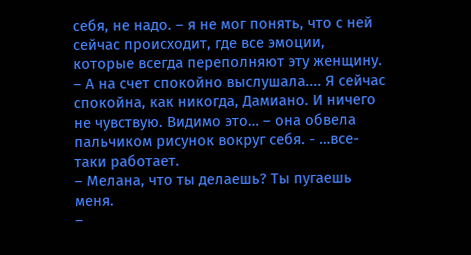себя, не надо. – я не мог понять, что с ней сейчас происходит, где все эмоции, которые всегда переполняют эту женщину. – А на счет спокойно выслушала.... Я сейчас спокойна, как никогда, Дамиано. И ничего не чувствую. Видимо это… – она обвела пальчиком рисунок вокруг себя. - …все-таки работает.
– Мелана, что ты делаешь? Ты пугаешь меня.
–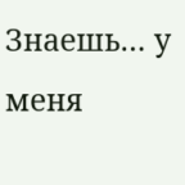Знаешь… у меня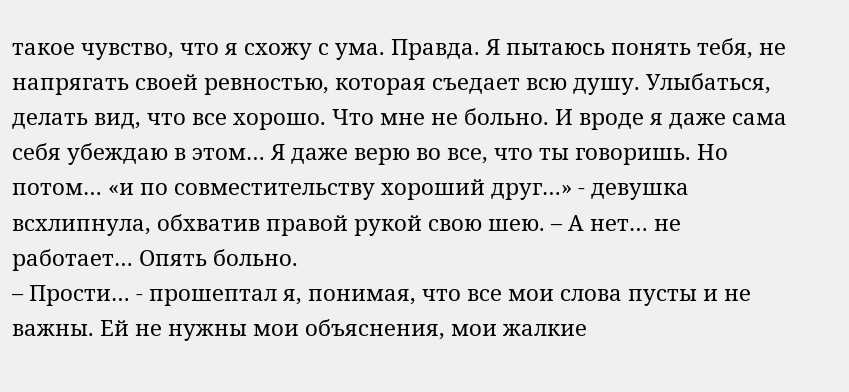такое чувство, что я схожу с ума. Правда. Я пытаюсь понять тебя, не напрягать своей ревностью, которая съедает всю душу. Улыбаться, делать вид, что все хорошо. Что мне не больно. И вроде я даже сама себя убеждаю в этом… Я даже верю во все, что ты говоришь. Но потом… «и по совместительству хороший друг…» - девушка всхлипнула, обхватив правой рукой свою шею. – А нет… не работает… Опять больно.
– Прости… - прошептал я, понимая, что все мои слова пусты и не важны. Ей не нужны мои объяснения, мои жалкие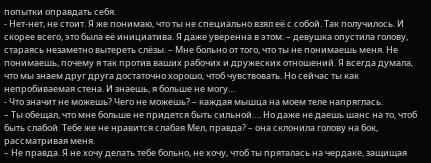попытки оправдать себя.
- Нет-нет, не стоит. Я же понимаю, что ты не специально взял её с собой. Так получилось. И скорее всего, это была её инициатива. Я даже уверенна в этом. – девушка опустила голову, стараясь незаметно вытереть слёзы. – Мне больно от того, что ты не понимаешь меня. Не понимаешь, почему я так против ваших рабочих и дружеских отношений. Я всегда думала, что мы знаем друг друга достаточно хорошо, чтоб чувствовать. Но сейчас ты как непробиваемая стена. И знаешь, я больше не могу…
- Что значит не можешь? Чего не можешь? – каждая мышца на моем теле напряглась.
– Ты обещал, что мне больше не придется быть сильной…. Но даже не даешь шанс на то, чтоб быть слабой. Тебе же не нравится слабая Мел, правда? – она склонила голову на бок, рассматривая меня.
– Не правда. Я не хочу делать тебе больно, не хочу, чтоб ты пряталась на чердаке, защищая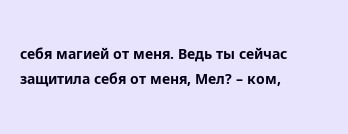себя магией от меня. Ведь ты сейчас защитила себя от меня, Мел? – ком,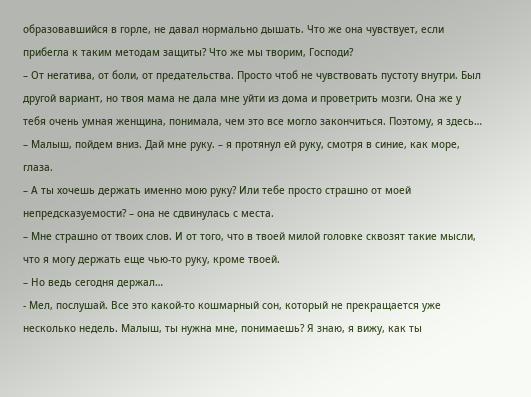образовавшийся в горле, не давал нормально дышать. Что же она чувствует, если прибегла к таким методам защиты? Что же мы творим, Господи?
– От негатива, от боли, от предательства. Просто чтоб не чувствовать пустоту внутри. Был другой вариант, но твоя мама не дала мне уйти из дома и проветрить мозги. Она же у тебя очень умная женщина, понимала, чем это все могло закончиться. Поэтому, я здесь…
– Малыш, пойдем вниз. Дай мне руку. – я протянул ей руку, смотря в синие, как море, глаза.
– А ты хочешь держать именно мою руку? Или тебе просто страшно от моей непредсказуемости? – она не сдвинулась с места.
– Мне страшно от твоих слов. И от того, что в твоей милой головке сквозят такие мысли, что я могу держать еще чью-то руку, кроме твоей.
– Но ведь сегодня держал…
- Мел, послушай. Все это какой-то кошмарный сон, который не прекращается уже несколько недель. Малыш, ты нужна мне, понимаешь? Я знаю, я вижу, как ты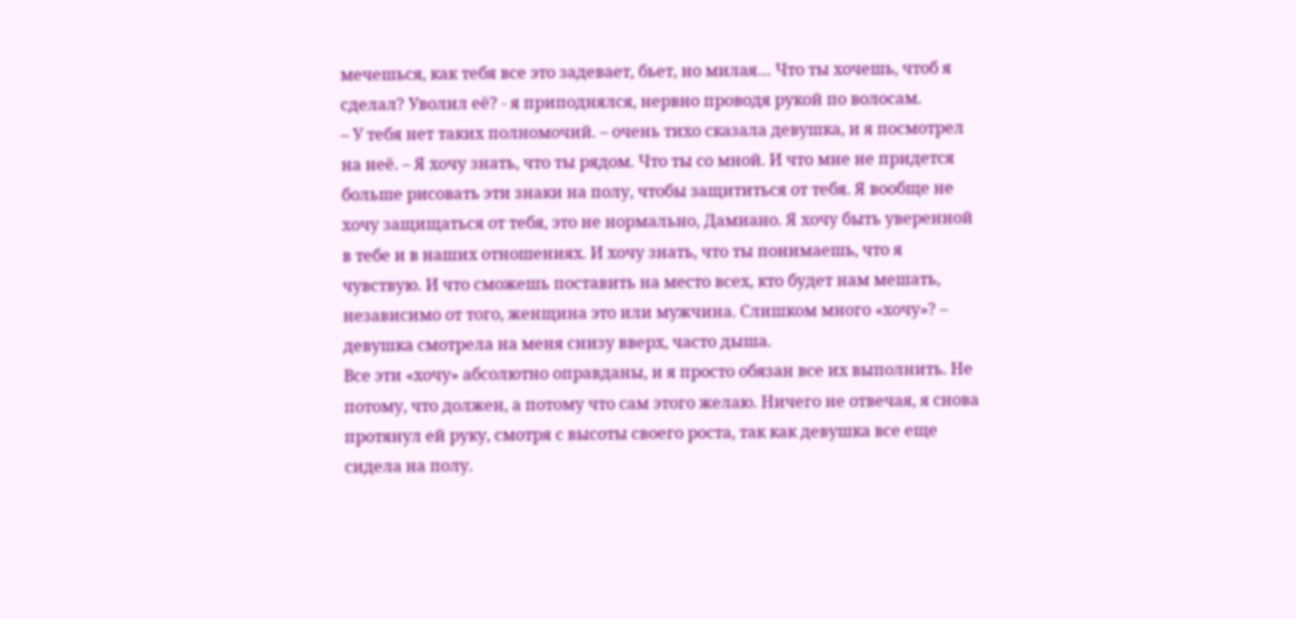мечешься, как тебя все это задевает, бьет, но милая… Что ты хочешь, чтоб я сделал? Уволил её? - я приподнялся, нервно проводя рукой по волосам.
– У тебя нет таких полномочий. – очень тихо сказала девушка, и я посмотрел на неё. – Я хочу знать, что ты рядом. Что ты со мной. И что мне не придется больше рисовать эти знаки на полу, чтобы защититься от тебя. Я вообще не хочу защищаться от тебя, это не нормально, Дамиано. Я хочу быть уверенной в тебе и в наших отношениях. И хочу знать, что ты понимаешь, что я чувствую. И что сможешь поставить на место всех, кто будет нам мешать, независимо от того, женщина это или мужчина. Слишком много «хочу»? – девушка смотрела на меня снизу вверх, часто дыша.
Все эти «хочу» абсолютно оправданы, и я просто обязан все их выполнить. Не потому, что должен, а потому что сам этого желаю. Ничего не отвечая, я снова протянул ей руку, смотря с высоты своего роста, так как девушка все еще сидела на полу.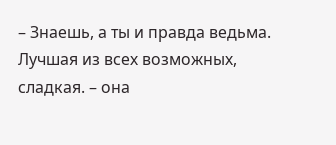– Знаешь, а ты и правда ведьма. Лучшая из всех возможных, сладкая. – она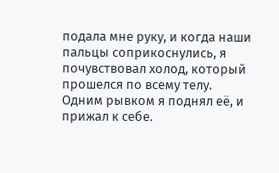подала мне руку, и когда наши пальцы соприкоснулись, я почувствовал холод, который прошелся по всему телу.
Одним рывком я поднял её, и прижал к себе.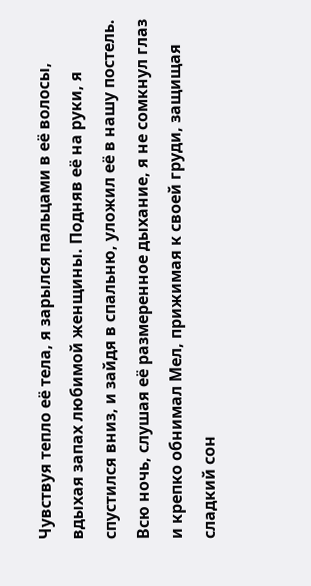Чувствуя тепло её тела, я зарылся пальцами в её волосы, вдыхая запах любимой женщины. Подняв её на руки, я спустился вниз, и зайдя в спальню, уложил её в нашу постель. Всю ночь, слушая её размеренное дыхание, я не сомкнул глаз и крепко обнимал Мел, прижимая к своей груди, защищая сладкий сон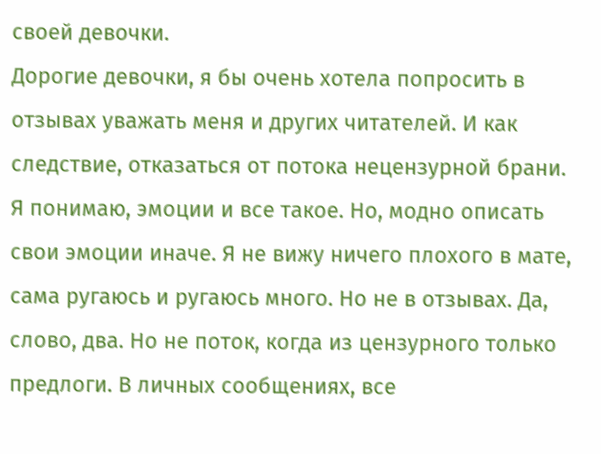своей девочки.
Дорогие девочки, я бы очень хотела попросить в отзывах уважать меня и других читателей. И как следствие, отказаться от потока нецензурной брани. Я понимаю, эмоции и все такое. Но, модно описать свои эмоции иначе. Я не вижу ничего плохого в мате, сама ругаюсь и ругаюсь много. Но не в отзывах. Да, слово, два. Но не поток, когда из цензурного только предлоги. В личных сообщениях, все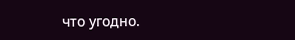что угодно.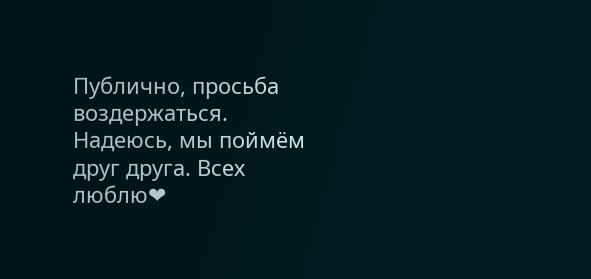Публично, просьба воздержаться. Надеюсь, мы поймём друг друга. Всех люблю❤